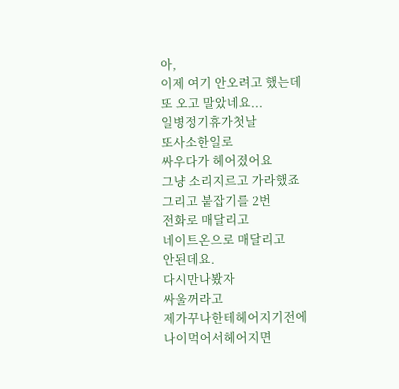아,
이제 여기 안오려고 했는데
또 오고 말았네요...
일병정기휴가첫날
또사소한일로
싸우다가 헤어졌어요
그냥 소리지르고 가라했죠
그리고 붙잡기를 2번
전화로 매달리고
네이트온으로 매달리고
안된데요.
다시만나봤자
싸울꺼라고
제가꾸나한테헤어지기전에
나이먹어서헤어지면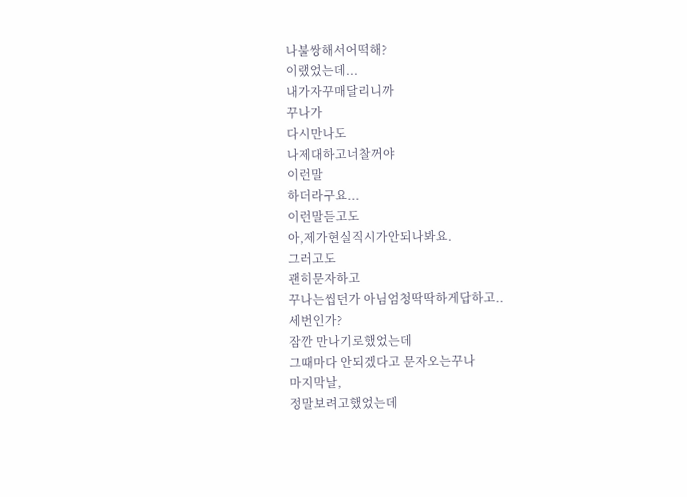나불쌍해서어떡해?
이랬었는데...
내가자꾸매달리니까
꾸나가
다시만나도
나제대하고너찰꺼야
이런말
하더라구요...
이런말듣고도
아,제가현실직시가안되나봐요.
그러고도
괜히문자하고
꾸나는씹던가 아님엄청딱딱하게답하고..
세번인가?
잠깐 만나기로했었는데
그때마다 안되겠다고 문자오는꾸나
마지막날,
정말보려고했었는데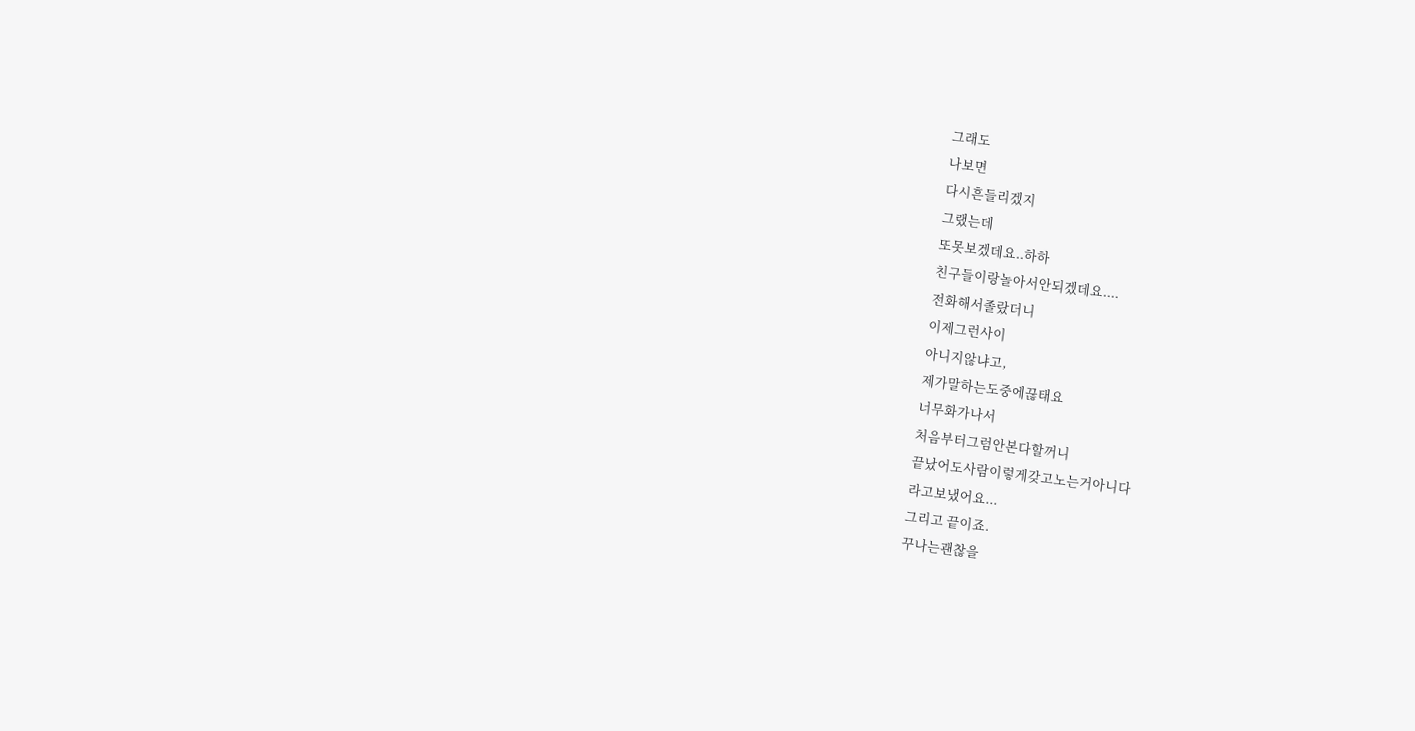그래도
나보면
다시흔들리겠지
그랬는데
또못보겠데요..하하
친구들이랑놀아서안되겠데요....
전화해서졸랐더니
이제그런사이
아니지않냐고,
제가말하는도중에끊태요
너무화가나서
처음부터그럼안본다할꺼니
끝났어도사람이렇게갖고노는거아니다
라고보냈어요...
그리고 끝이죠.
꾸나는괜찮을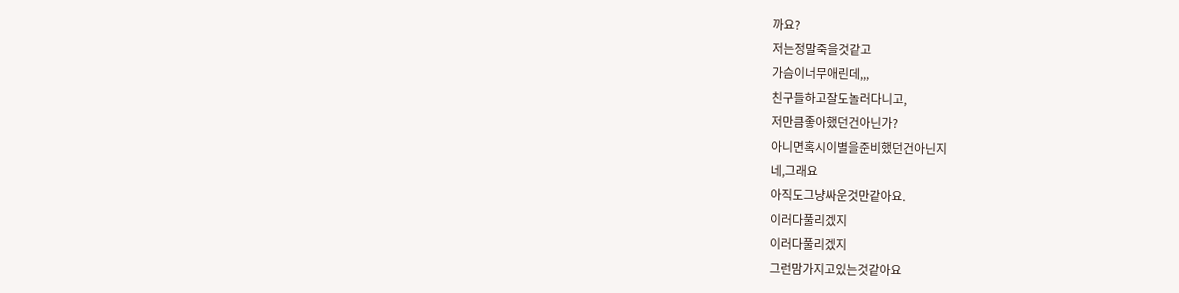까요?
저는정말죽을것같고
가슴이너무애린데,,,
친구들하고잘도놀러다니고,
저만큼좋아했던건아닌가?
아니면혹시이별을준비했던건아닌지
네,그래요
아직도그냥싸운것만같아요.
이러다풀리겠지
이러다풀리겠지
그런맘가지고있는것같아요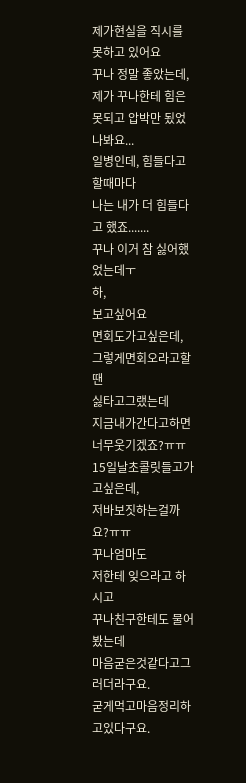제가현실을 직시를 못하고 있어요
꾸나 정말 좋았는데,
제가 꾸나한테 힘은 못되고 압박만 됬었나봐요...
일병인데, 힘들다고 할때마다
나는 내가 더 힘들다고 했죠.......
꾸나 이거 참 싫어했었는데ㅜ
하,
보고싶어요
면회도가고싶은데,
그렇게면회오라고할땐
싫타고그랬는데
지금내가간다고하면너무웃기겠죠?ㅠㅠ
15일날초콜릿들고가고싶은데,
저바보짓하는걸까요?ㅠㅠ
꾸나엄마도
저한테 잊으라고 하시고
꾸나친구한테도 물어봤는데
마음굳은것같다고그러더라구요.
굳게먹고마음정리하고있다구요.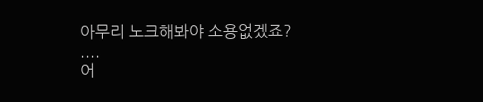아무리 노크해봐야 소용없겠죠?
....
어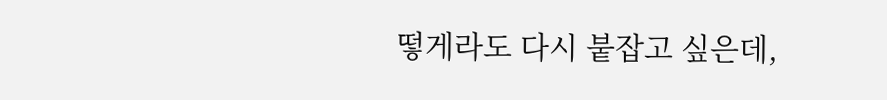떻게라도 다시 붙잡고 싶은데,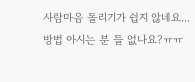사람마음 돌리기가 쉽지 않네요...
방법 아시는 분 들 없나요?ㅠㅠ